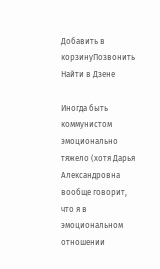Добавить в корзинуПозвонить
Найти в Дзене

Иногда быть коммунистом эмоционально тяжело (хотя Дарья Александровна вообще говорит, что я в эмоциональном отношении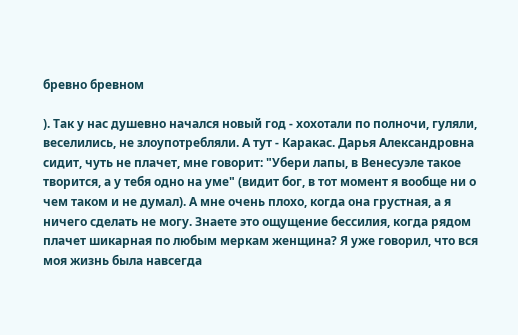бревно бревном

). Так у нас душевно начался новый год - хохотали по полночи, гуляли, веселились, не злоупотребляли. А тут - Каракас. Дарья Александровна сидит, чуть не плачет, мне говорит: "Убери лапы, в Венесуэле такое творится, а у тебя одно на уме" (видит бог, в тот момент я вообще ни о чем таком и не думал). А мне очень плохо, когда она грустная, а я ничего сделать не могу. Знаете это ощущение бессилия, когда рядом плачет шикарная по любым меркам женщина? Я уже говорил, что вся моя жизнь была навсегда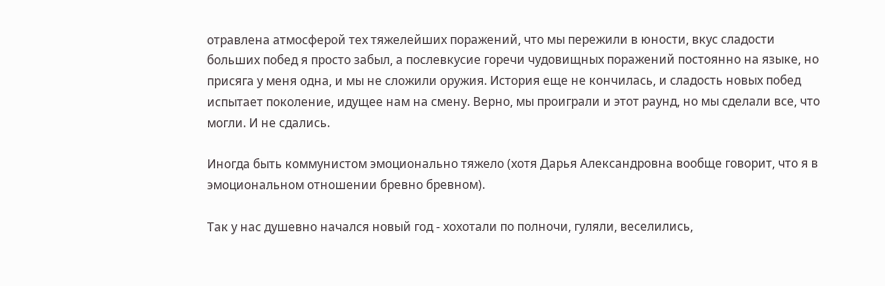отравлена атмосферой тех тяжелейших поражений, что мы пережили в юности, вкус сладости больших побед я просто забыл, а послевкусие горечи чудовищных поражений постоянно на языке, но присяга у меня одна, и мы не сложили оружия. История еще не кончилась, и сладость новых побед испытает поколение, идущее нам на смену. Верно, мы проиграли и этот раунд, но мы сделали все, что могли. И не сдались.

Иногда быть коммунистом эмоционально тяжело (хотя Дарья Александровна вообще говорит, что я в эмоциональном отношении бревно бревном).

Так у нас душевно начался новый год - хохотали по полночи, гуляли, веселились,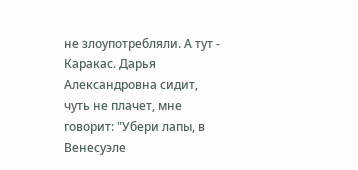не злоупотребляли. А тут - Каракас. Дарья Александровна сидит, чуть не плачет, мне говорит: "Убери лапы, в Венесуэле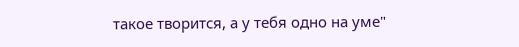такое творится, а у тебя одно на уме"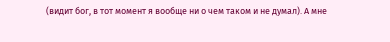(видит бог, в тот момент я вообще ни о чем таком и не думал). А мне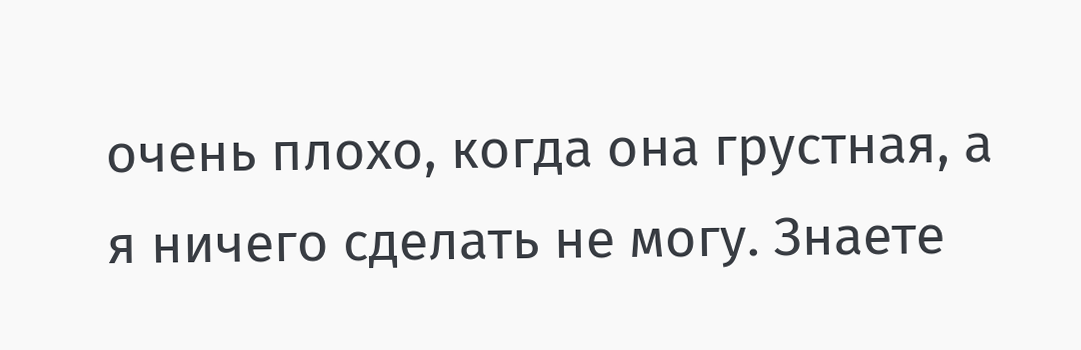очень плохо, когда она грустная, а я ничего сделать не могу. Знаете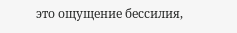это ощущение бессилия,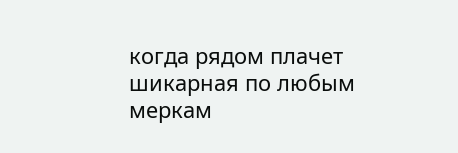когда рядом плачет шикарная по любым меркам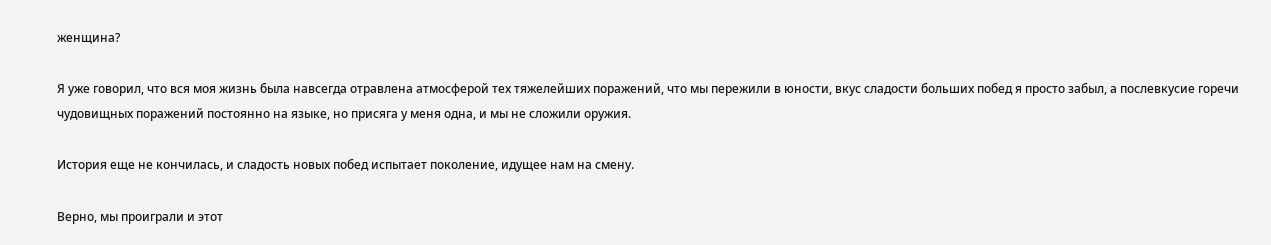женщина?

Я уже говорил, что вся моя жизнь была навсегда отравлена атмосферой тех тяжелейших поражений, что мы пережили в юности, вкус сладости больших побед я просто забыл, а послевкусие горечи чудовищных поражений постоянно на языке, но присяга у меня одна, и мы не сложили оружия.

История еще не кончилась, и сладость новых побед испытает поколение, идущее нам на смену.

Верно, мы проиграли и этот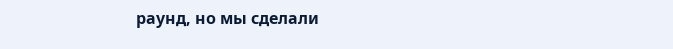раунд, но мы сделали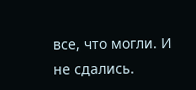все, что могли. И не сдались.